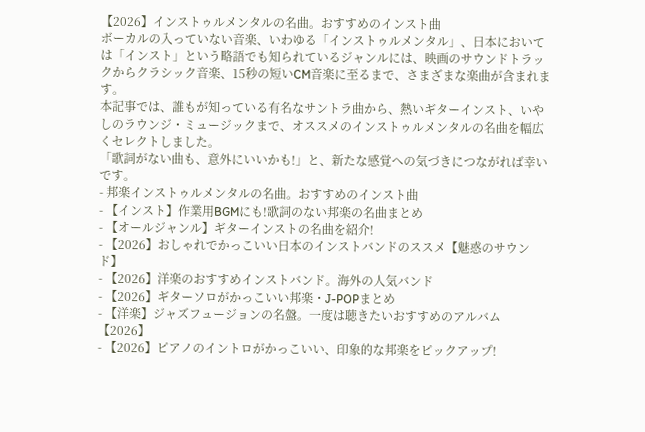【2026】インストゥルメンタルの名曲。おすすめのインスト曲
ボーカルの入っていない音楽、いわゆる「インストゥルメンタル」、日本においては「インスト」という略語でも知られているジャンルには、映画のサウンドトラックからクラシック音楽、15秒の短いCM音楽に至るまで、さまざまな楽曲が含まれます。
本記事では、誰もが知っている有名なサントラ曲から、熱いギターインスト、いやしのラウンジ・ミュージックまで、オススメのインストゥルメンタルの名曲を幅広くセレクトしました。
「歌詞がない曲も、意外にいいかも!」と、新たな感覚への気づきにつながれば幸いです。
- 邦楽インストゥルメンタルの名曲。おすすめのインスト曲
- 【インスト】作業用BGMにも!歌詞のない邦楽の名曲まとめ
- 【オールジャンル】ギターインストの名曲を紹介!
- 【2026】おしゃれでかっこいい日本のインストバンドのススメ【魅惑のサウンド】
- 【2026】洋楽のおすすめインストバンド。海外の人気バンド
- 【2026】ギターソロがかっこいい邦楽・J-POPまとめ
- 【洋楽】ジャズフュージョンの名盤。一度は聴きたいおすすめのアルバム【2026】
- 【2026】ピアノのイントロがかっこいい、印象的な邦楽をピックアップ!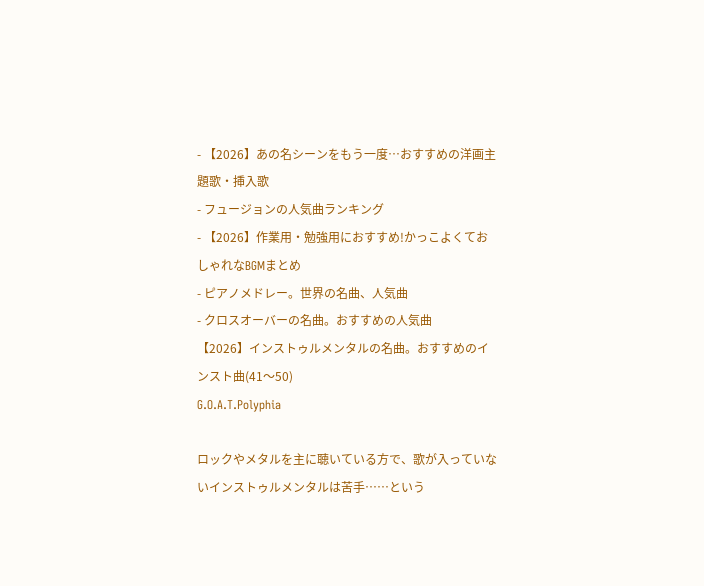- 【2026】あの名シーンをもう一度…おすすめの洋画主題歌・挿入歌
- フュージョンの人気曲ランキング
- 【2026】作業用・勉強用におすすめ!かっこよくておしゃれなBGMまとめ
- ピアノメドレー。世界の名曲、人気曲
- クロスオーバーの名曲。おすすめの人気曲
【2026】インストゥルメンタルの名曲。おすすめのインスト曲(41〜50)
G.O.A.T.Polyphia

ロックやメタルを主に聴いている方で、歌が入っていないインストゥルメンタルは苦手……という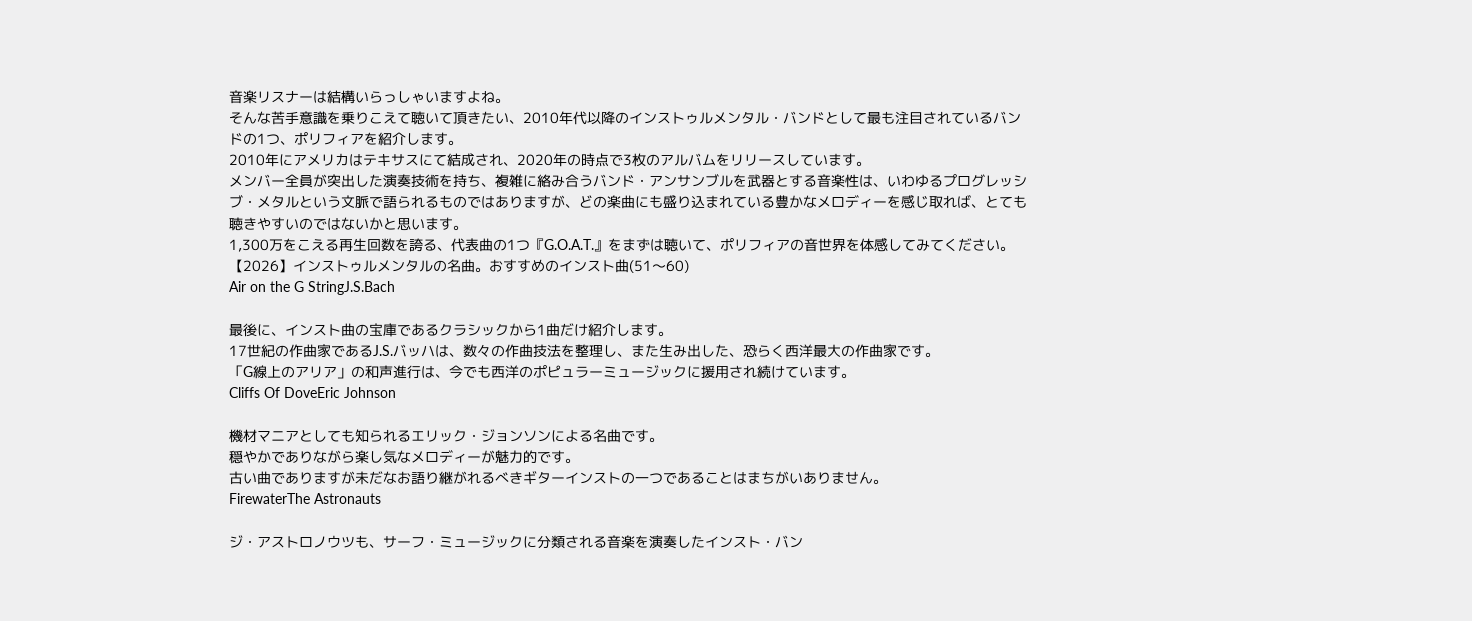音楽リスナーは結構いらっしゃいますよね。
そんな苦手意識を乗りこえて聴いて頂きたい、2010年代以降のインストゥルメンタル・バンドとして最も注目されているバンドの1つ、ポリフィアを紹介します。
2010年にアメリカはテキサスにて結成され、2020年の時点で3枚のアルバムをリリースしています。
メンバー全員が突出した演奏技術を持ち、複雑に絡み合うバンド・アンサンブルを武器とする音楽性は、いわゆるプログレッシブ・メタルという文脈で語られるものではありますが、どの楽曲にも盛り込まれている豊かなメロディーを感じ取れば、とても聴きやすいのではないかと思います。
1,300万をこえる再生回数を誇る、代表曲の1つ『G.O.A.T.』をまずは聴いて、ポリフィアの音世界を体感してみてください。
【2026】インストゥルメンタルの名曲。おすすめのインスト曲(51〜60)
Air on the G StringJ.S.Bach

最後に、インスト曲の宝庫であるクラシックから1曲だけ紹介します。
17世紀の作曲家であるJ.S.バッハは、数々の作曲技法を整理し、また生み出した、恐らく西洋最大の作曲家です。
「G線上のアリア」の和声進行は、今でも西洋のポピュラーミュージックに援用され続けています。
Cliffs Of DoveEric Johnson

機材マニアとしても知られるエリック・ジョンソンによる名曲です。
穏やかでありながら楽し気なメロディーが魅力的です。
古い曲でありますが未だなお語り継がれるべきギターインストの一つであることはまちがいありません。
FirewaterThe Astronauts

ジ・アストロノウツも、サーフ・ミュージックに分類される音楽を演奏したインスト・バン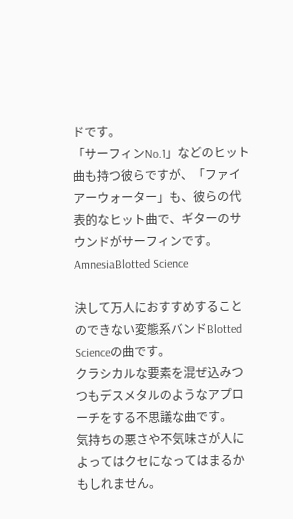ドです。
「サーフィンNo.1」などのヒット曲も持つ彼らですが、「ファイアーウォーター」も、彼らの代表的なヒット曲で、ギターのサウンドがサーフィンです。
AmnesiaBlotted Science

決して万人におすすめすることのできない変態系バンドBlotted Scienceの曲です。
クラシカルな要素を混ぜ込みつつもデスメタルのようなアプローチをする不思議な曲です。
気持ちの悪さや不気味さが人によってはクセになってはまるかもしれません。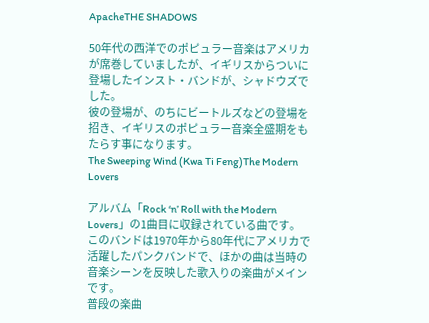ApacheTHE SHADOWS

50年代の西洋でのポピュラー音楽はアメリカが席巻していましたが、イギリスからついに登場したインスト・バンドが、シャドウズでした。
彼の登場が、のちにビートルズなどの登場を招き、イギリスのポピュラー音楽全盛期をもたらす事になります。
The Sweeping Wind (Kwa Ti Feng)The Modern Lovers

アルバム「Rock ‘n’ Roll with the Modern Lovers」の1曲目に収録されている曲です。
このバンドは1970年から80年代にアメリカで活躍したパンクバンドで、ほかの曲は当時の音楽シーンを反映した歌入りの楽曲がメインです。
普段の楽曲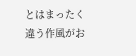とはまったく違う作風がお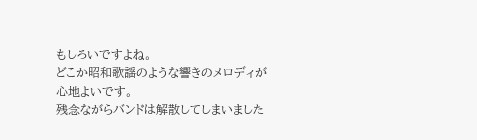もしろいですよね。
どこか昭和歌謡のような響きのメロディが心地よいです。
残念ながらバンドは解散してしまいました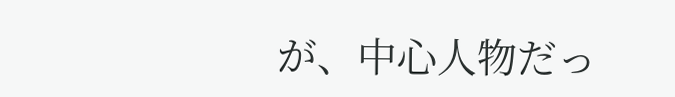が、中心人物だっ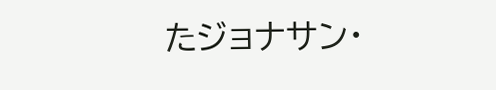たジョナサン・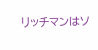リッチマンはソ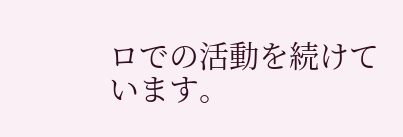ロでの活動を続けています。